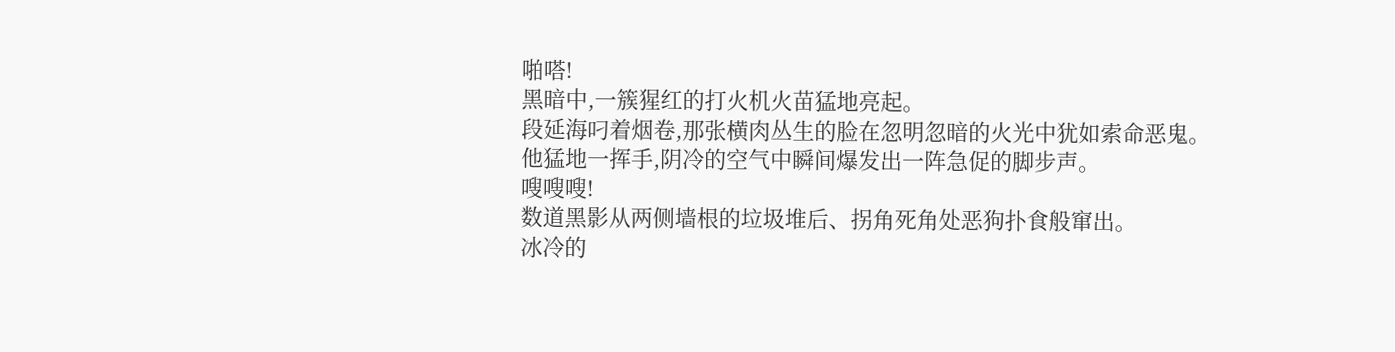啪嗒!
黑暗中,一簇猩红的打火机火苗猛地亮起。
段延海叼着烟卷,那张横肉丛生的脸在忽明忽暗的火光中犹如索命恶鬼。
他猛地一挥手,阴冷的空气中瞬间爆发出一阵急促的脚步声。
嗖嗖嗖!
数道黑影从两侧墙根的垃圾堆后、拐角死角处恶狗扑食般窜出。
冰冷的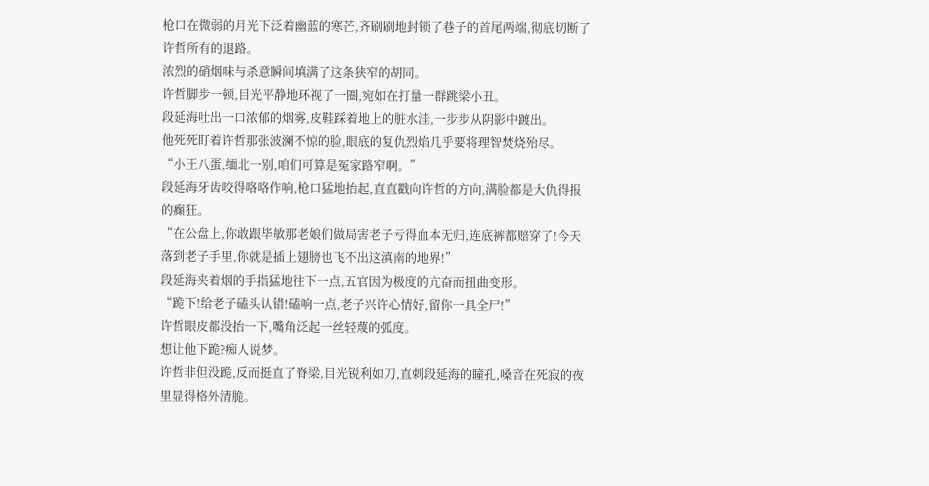枪口在微弱的月光下泛着幽蓝的寒芒,齐刷刷地封锁了巷子的首尾两端,彻底切断了许哲所有的退路。
浓烈的硝烟味与杀意瞬间填满了这条狭窄的胡同。
许哲脚步一顿,目光平静地环视了一圈,宛如在打量一群跳梁小丑。
段延海吐出一口浓郁的烟雾,皮鞋踩着地上的脏水洼,一步步从阴影中踱出。
他死死盯着许哲那张波澜不惊的脸,眼底的复仇烈焰几乎要将理智焚烧殆尽。
“小王八蛋,缅北一别,咱们可算是冤家路窄啊。”
段延海牙齿咬得咯咯作响,枪口猛地抬起,直直戳向许哲的方向,满脸都是大仇得报的癫狂。
“在公盘上,你敢跟毕敏那老娘们做局害老子亏得血本无归,连底裤都赔穿了!今天落到老子手里,你就是插上翅膀也飞不出这滇南的地界!”
段延海夹着烟的手指猛地往下一点,五官因为极度的亢奋而扭曲变形。
“跪下!给老子磕头认错!磕响一点,老子兴许心情好,留你一具全尸!”
许哲眼皮都没抬一下,嘴角泛起一丝轻蔑的弧度。
想让他下跪?痴人说梦。
许哲非但没跪,反而挺直了脊梁,目光锐利如刀,直刺段延海的瞳孔,嗓音在死寂的夜里显得格外清脆。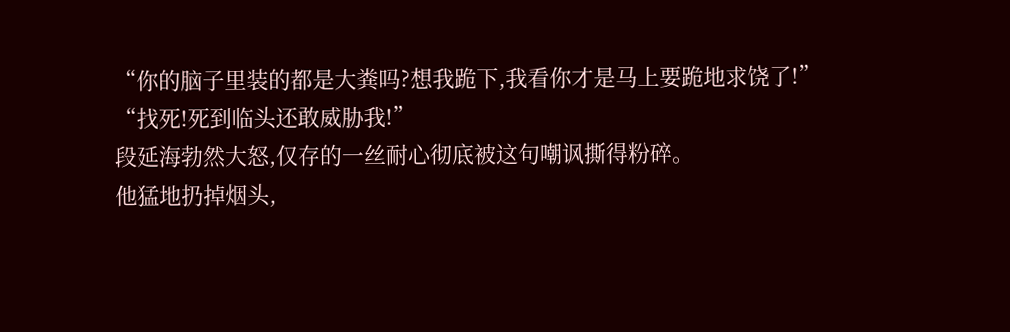“你的脑子里装的都是大粪吗?想我跪下,我看你才是马上要跪地求饶了!”
“找死!死到临头还敢威胁我!”
段延海勃然大怒,仅存的一丝耐心彻底被这句嘲讽撕得粉碎。
他猛地扔掉烟头,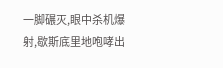一脚碾灭,眼中杀机爆射,歇斯底里地咆哮出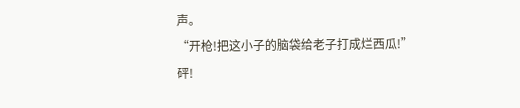声。
“开枪!把这小子的脑袋给老子打成烂西瓜!”
砰!